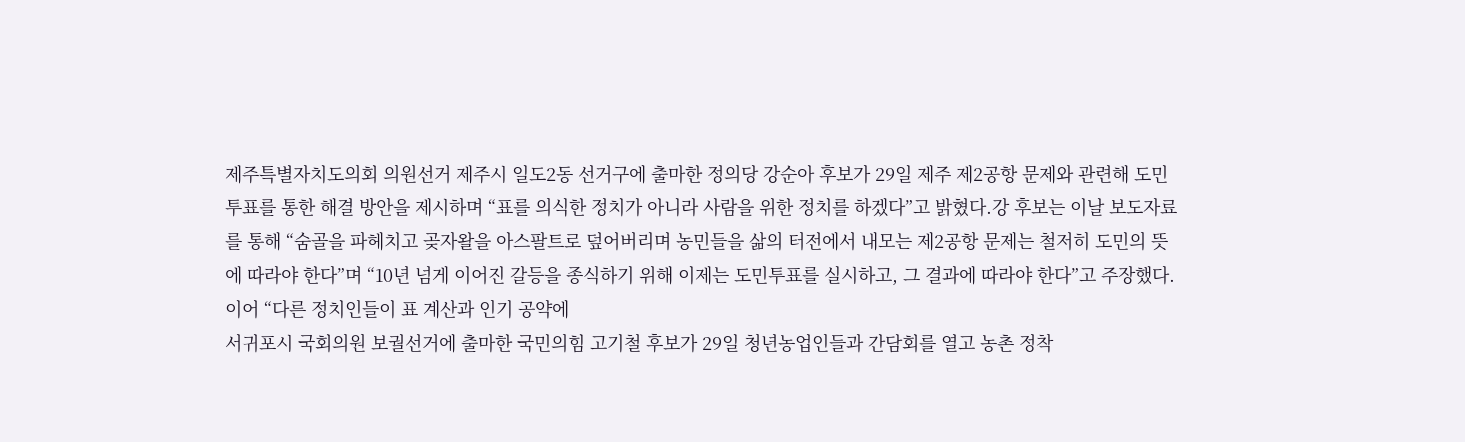제주특별자치도의회 의원선거 제주시 일도2동 선거구에 출마한 정의당 강순아 후보가 29일 제주 제2공항 문제와 관련해 도민투표를 통한 해결 방안을 제시하며 “표를 의식한 정치가 아니라 사람을 위한 정치를 하겠다”고 밝혔다.강 후보는 이날 보도자료를 통해 “숨골을 파헤치고 곶자왈을 아스팔트로 덮어버리며 농민들을 삶의 터전에서 내모는 제2공항 문제는 철저히 도민의 뜻에 따라야 한다”며 “10년 넘게 이어진 갈등을 종식하기 위해 이제는 도민투표를 실시하고, 그 결과에 따라야 한다”고 주장했다.이어 “다른 정치인들이 표 계산과 인기 공약에
서귀포시 국회의원 보궐선거에 출마한 국민의힘 고기철 후보가 29일 청년농업인들과 간담회를 열고 농촌 정착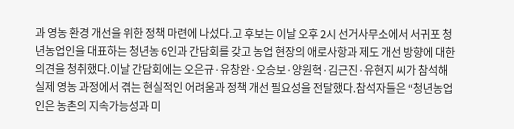과 영농 환경 개선을 위한 정책 마련에 나섰다.고 후보는 이날 오후 2시 선거사무소에서 서귀포 청년농업인을 대표하는 청년농 6인과 간담회를 갖고 농업 현장의 애로사항과 제도 개선 방향에 대한 의견을 청취했다.이날 간담회에는 오은규·유창완·오승보·양원혁·김근진·유현지 씨가 참석해 실제 영농 과정에서 겪는 현실적인 어려움과 정책 개선 필요성을 전달했다.참석자들은 “청년농업인은 농촌의 지속가능성과 미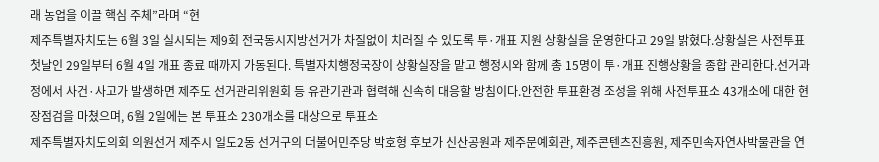래 농업을 이끌 핵심 주체”라며 “현
제주특별자치도는 6월 3일 실시되는 제9회 전국동시지방선거가 차질없이 치러질 수 있도록 투·개표 지원 상황실을 운영한다고 29일 밝혔다.상황실은 사전투표 첫날인 29일부터 6월 4일 개표 종료 때까지 가동된다. 특별자치행정국장이 상황실장을 맡고 행정시와 함께 총 15명이 투·개표 진행상황을 종합 관리한다.선거과정에서 사건·사고가 발생하면 제주도 선거관리위원회 등 유관기관과 협력해 신속히 대응할 방침이다.안전한 투표환경 조성을 위해 사전투표소 43개소에 대한 현장점검을 마쳤으며, 6월 2일에는 본 투표소 230개소를 대상으로 투표소
제주특별자치도의회 의원선거 제주시 일도2동 선거구의 더불어민주당 박호형 후보가 신산공원과 제주문예회관, 제주콘텐츠진흥원, 제주민속자연사박물관을 연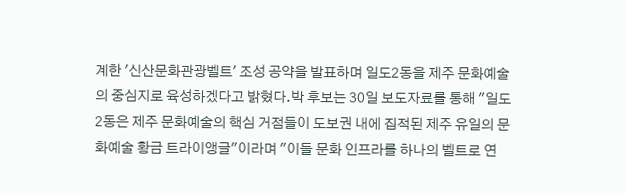계한 '신산문화관광벨트' 조성 공약을 발표하며 일도2동을 제주 문화예술의 중심지로 육성하겠다고 밝혔다.박 후보는 30일 보도자료를 통해 "일도2동은 제주 문화예술의 핵심 거점들이 도보권 내에 집적된 제주 유일의 문화예술 황금 트라이앵글"이라며 "이들 문화 인프라를 하나의 벨트로 연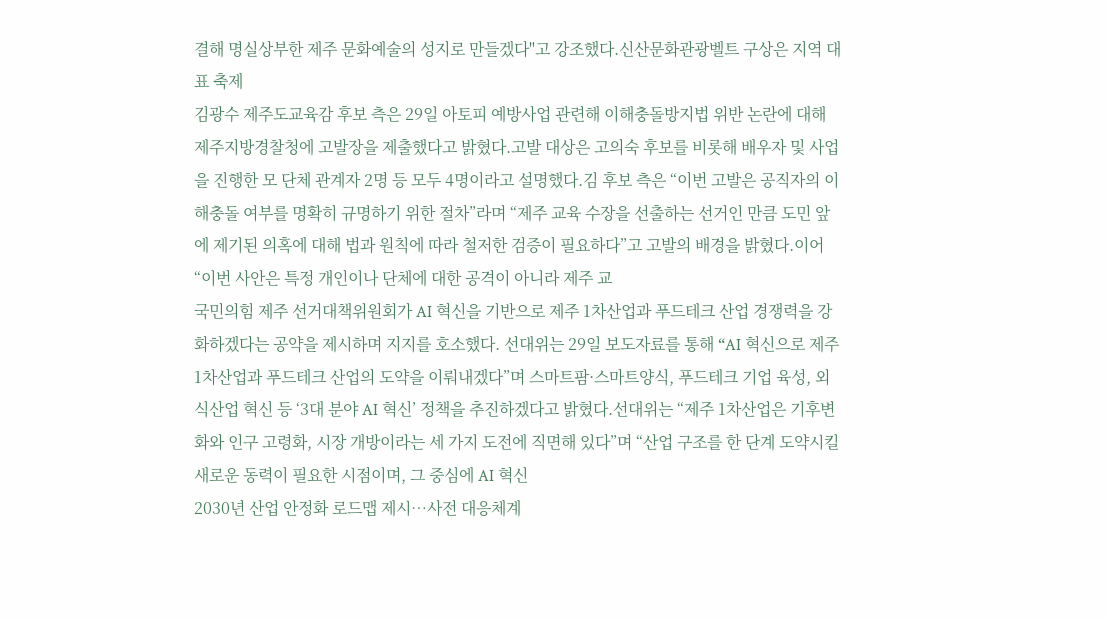결해 명실상부한 제주 문화예술의 성지로 만들겠다"고 강조했다.신산문화관광벨트 구상은 지역 대표 축제
김광수 제주도교육감 후보 측은 29일 아토피 예방사업 관련해 이해충돌방지법 위반 논란에 대해 제주지방경찰청에 고발장을 제출했다고 밝혔다.고발 대상은 고의숙 후보를 비롯해 배우자 및 사업을 진행한 모 단체 관계자 2명 등 모두 4명이라고 설명했다.김 후보 측은 “이번 고발은 공직자의 이해충돌 여부를 명확히 규명하기 위한 절차”라며 “제주 교육 수장을 선출하는 선거인 만큼 도민 앞에 제기된 의혹에 대해 법과 원칙에 따라 철저한 검증이 필요하다”고 고발의 배경을 밝혔다.이어 “이번 사안은 특정 개인이나 단체에 대한 공격이 아니라 제주 교
국민의힘 제주 선거대책위원회가 AI 혁신을 기반으로 제주 1차산업과 푸드테크 산업 경쟁력을 강화하겠다는 공약을 제시하며 지지를 호소했다. 선대위는 29일 보도자료를 통해 “AI 혁신으로 제주 1차산업과 푸드테크 산업의 도약을 이뤄내겠다”며 스마트팜·스마트양식, 푸드테크 기업 육성, 외식산업 혁신 등 ‘3대 분야 AI 혁신’ 정책을 추진하겠다고 밝혔다.선대위는 “제주 1차산업은 기후변화와 인구 고령화, 시장 개방이라는 세 가지 도전에 직면해 있다”며 “산업 구조를 한 단계 도약시킬 새로운 동력이 필요한 시점이며, 그 중심에 AI 혁신
2030년 산업 안정화 로드맵 제시…사전 대응체계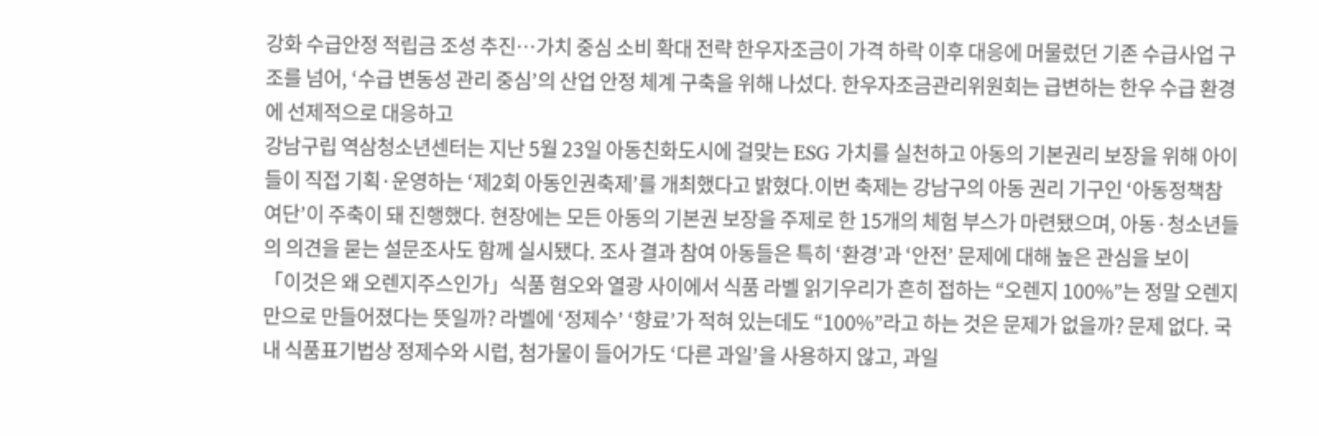강화 수급안정 적립금 조성 추진…가치 중심 소비 확대 전략 한우자조금이 가격 하락 이후 대응에 머물렀던 기존 수급사업 구조를 넘어, ‘수급 변동성 관리 중심’의 산업 안정 체계 구축을 위해 나섰다. 한우자조금관리위원회는 급변하는 한우 수급 환경에 선제적으로 대응하고
강남구립 역삼청소년센터는 지난 5월 23일 아동친화도시에 걸맞는 ESG 가치를 실천하고 아동의 기본권리 보장을 위해 아이들이 직접 기획·운영하는 ‘제2회 아동인권축제’를 개최했다고 밝혔다.이번 축제는 강남구의 아동 권리 기구인 ‘아동정책참여단’이 주축이 돼 진행했다. 현장에는 모든 아동의 기본권 보장을 주제로 한 15개의 체험 부스가 마련됐으며, 아동·청소년들의 의견을 묻는 설문조사도 함께 실시됐다. 조사 결과 참여 아동들은 특히 ‘환경’과 ‘안전’ 문제에 대해 높은 관심을 보이
「이것은 왜 오렌지주스인가」식품 혐오와 열광 사이에서 식품 라벨 읽기우리가 흔히 접하는 “오렌지 100%”는 정말 오렌지만으로 만들어졌다는 뜻일까? 라벨에 ‘정제수’ ‘향료’가 적혀 있는데도 “100%”라고 하는 것은 문제가 없을까? 문제 없다. 국내 식품표기법상 정제수와 시럽, 첨가물이 들어가도 ‘다른 과일’을 사용하지 않고, 과일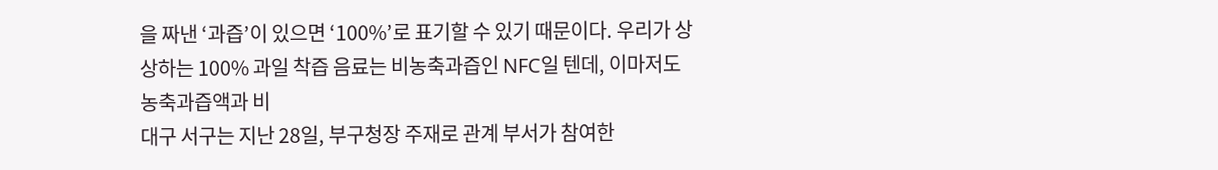을 짜낸 ‘과즙’이 있으면 ‘100%’로 표기할 수 있기 때문이다. 우리가 상상하는 100% 과일 착즙 음료는 비농축과즙인 NFC일 텐데, 이마저도 농축과즙액과 비
대구 서구는 지난 28일, 부구청장 주재로 관계 부서가 참여한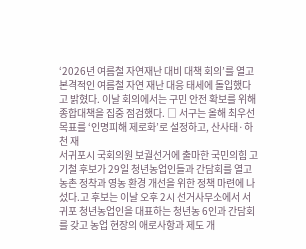‘2026년 여름철 자연재난 대비 대책 회의’를 열고 본격적인 여름철 자연 재난 대응 태세에 돌입했다고 밝혔다. 이날 회의에서는 구민 안전 확보를 위해 종합대책을 집중 점검했다. □ 서구는 올해 최우선 목표를 ‘인명피해 제로화’로 설정하고, 산사태·하천 재
서귀포시 국회의원 보궐선거에 출마한 국민의힘 고기철 후보가 29일 청년농업인들과 간담회를 열고 농촌 정착과 영농 환경 개선을 위한 정책 마련에 나섰다.고 후보는 이날 오후 2시 선거사무소에서 서귀포 청년농업인을 대표하는 청년농 6인과 간담회를 갖고 농업 현장의 애로사항과 제도 개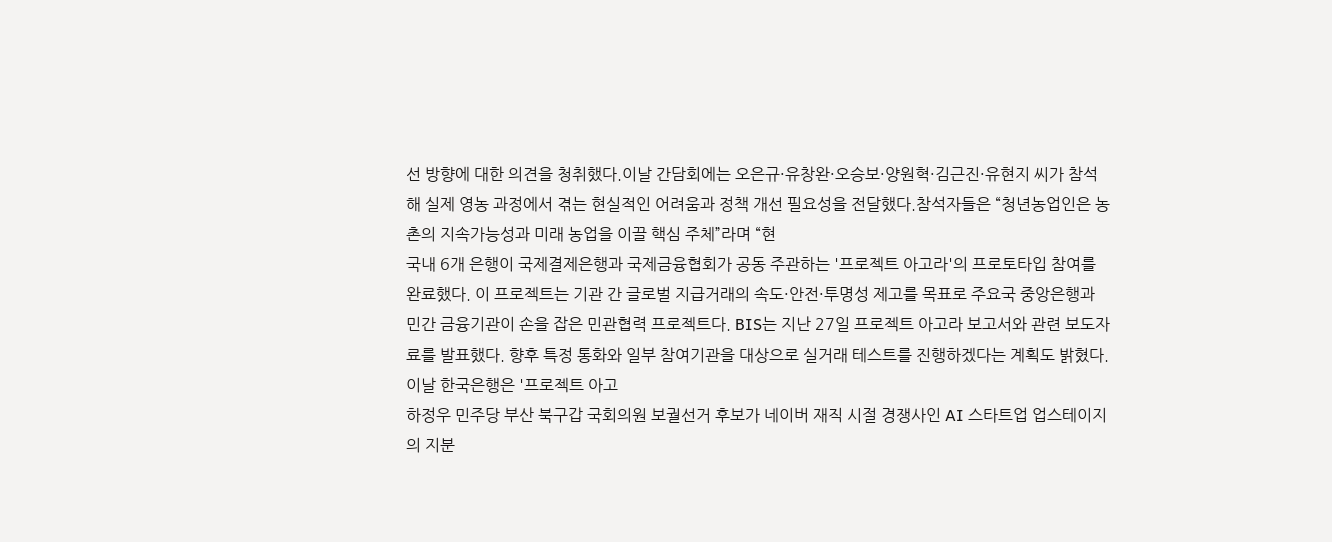선 방향에 대한 의견을 청취했다.이날 간담회에는 오은규·유창완·오승보·양원혁·김근진·유현지 씨가 참석해 실제 영농 과정에서 겪는 현실적인 어려움과 정책 개선 필요성을 전달했다.참석자들은 “청년농업인은 농촌의 지속가능성과 미래 농업을 이끌 핵심 주체”라며 “현
국내 6개 은행이 국제결제은행과 국제금융협회가 공동 주관하는 '프로젝트 아고라'의 프로토타입 참여를 완료했다. 이 프로젝트는 기관 간 글로벌 지급거래의 속도·안전·투명성 제고를 목표로 주요국 중앙은행과 민간 금융기관이 손을 잡은 민관협력 프로젝트다. BIS는 지난 27일 프로젝트 아고라 보고서와 관련 보도자료를 발표했다. 향후 특정 통화와 일부 참여기관을 대상으로 실거래 테스트를 진행하겠다는 계획도 밝혔다. 이날 한국은행은 '프로젝트 아고
하정우 민주당 부산 북구갑 국회의원 보궐선거 후보가 네이버 재직 시절 경쟁사인 AI 스타트업 업스테이지의 지분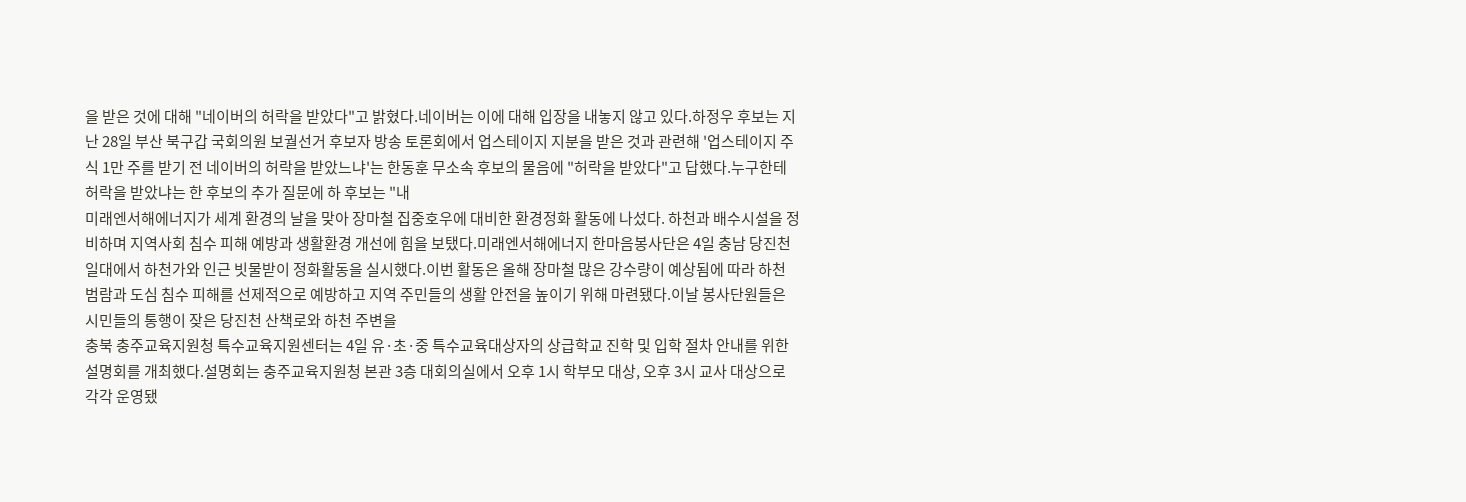을 받은 것에 대해 "네이버의 허락을 받았다"고 밝혔다.네이버는 이에 대해 입장을 내놓지 않고 있다.하정우 후보는 지난 28일 부산 북구갑 국회의원 보궐선거 후보자 방송 토론회에서 업스테이지 지분을 받은 것과 관련해 '업스테이지 주식 1만 주를 받기 전 네이버의 허락을 받았느냐'는 한동훈 무소속 후보의 물음에 "허락을 받았다"고 답했다.누구한테 허락을 받았냐는 한 후보의 추가 질문에 하 후보는 "내
미래엔서해에너지가 세계 환경의 날을 맞아 장마철 집중호우에 대비한 환경정화 활동에 나섰다. 하천과 배수시설을 정비하며 지역사회 침수 피해 예방과 생활환경 개선에 힘을 보탰다.미래엔서해에너지 한마음봉사단은 4일 충남 당진천 일대에서 하천가와 인근 빗물받이 정화활동을 실시했다.이번 활동은 올해 장마철 많은 강수량이 예상됨에 따라 하천 범람과 도심 침수 피해를 선제적으로 예방하고 지역 주민들의 생활 안전을 높이기 위해 마련됐다.이날 봉사단원들은 시민들의 통행이 잦은 당진천 산책로와 하천 주변을
충북 충주교육지원청 특수교육지원센터는 4일 유·초·중 특수교육대상자의 상급학교 진학 및 입학 절차 안내를 위한 설명회를 개최했다.설명회는 충주교육지원청 본관 3층 대회의실에서 오후 1시 학부모 대상, 오후 3시 교사 대상으로 각각 운영됐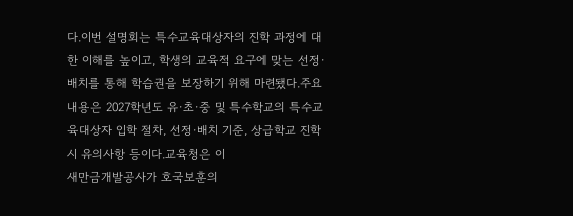다.이번 설명회는 특수교육대상자의 진학 과정에 대한 이해를 높이고, 학생의 교육적 요구에 맞는 선정·배치를 통해 학습권을 보장하기 위해 마련됐다.주요 내용은 2027학년도 유·초·중 및 특수학교의 특수교육대상자 입학 절차, 선정·배치 기준, 상급학교 진학 시 유의사항 등이다.교육청은 이
새만금개발공사가 호국보훈의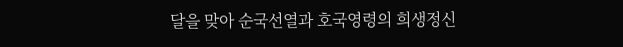달을 맞아 순국선열과 호국영령의 희생정신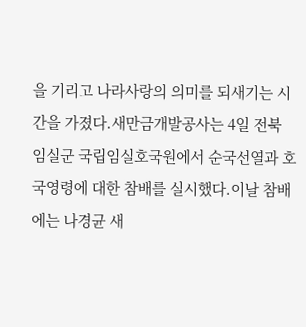을 기리고 나라사랑의 의미를 되새기는 시간을 가졌다.새만금개발공사는 4일 전북 임실군 국립임실호국원에서 순국선열과 호국영령에 대한 참배를 실시했다.이날 참배에는 나경균 새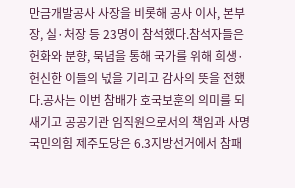만금개발공사 사장을 비롯해 공사 이사, 본부장, 실·처장 등 23명이 참석했다.참석자들은 헌화와 분향, 묵념을 통해 국가를 위해 희생·헌신한 이들의 넋을 기리고 감사의 뜻을 전했다.공사는 이번 참배가 호국보훈의 의미를 되새기고 공공기관 임직원으로서의 책임과 사명
국민의힘 제주도당은 6.3지방선거에서 참패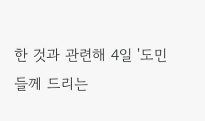한 것과 관련해 4일 '도민들께 드리는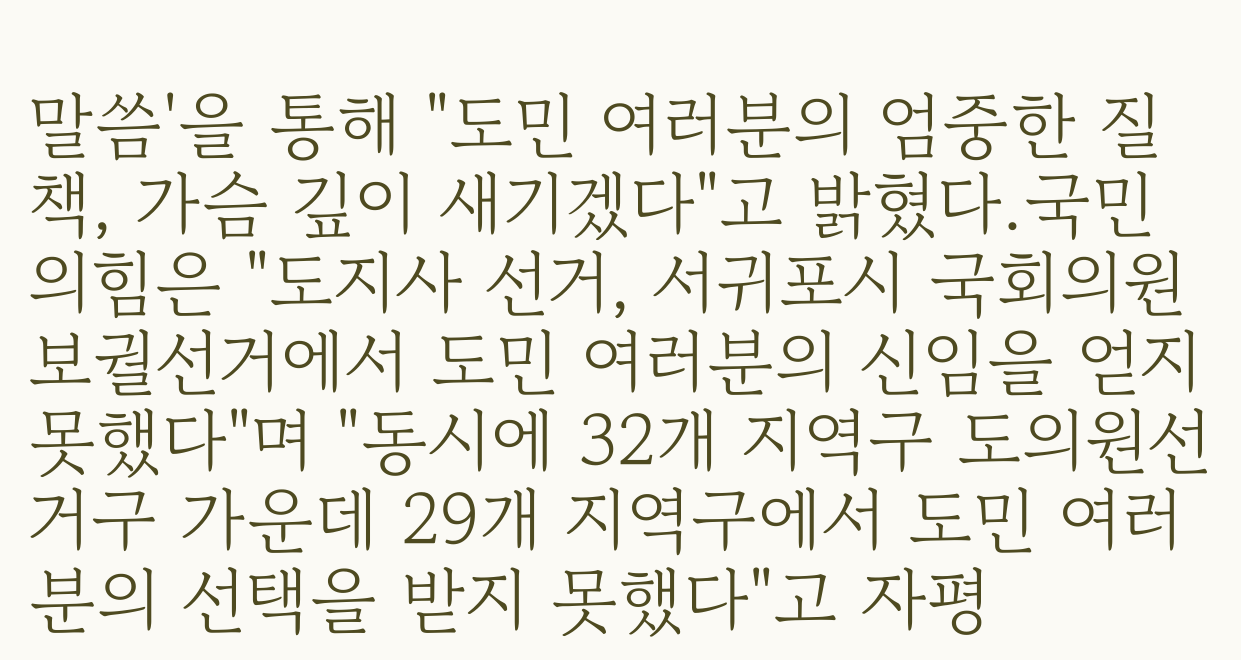말씀'을 통해 "도민 여러분의 엄중한 질책, 가슴 깊이 새기겠다"고 밝혔다.국민의힘은 "도지사 선거, 서귀포시 국회의원 보궐선거에서 도민 여러분의 신임을 얻지 못했다"며 "동시에 32개 지역구 도의원선거구 가운데 29개 지역구에서 도민 여러분의 선택을 받지 못했다"고 자평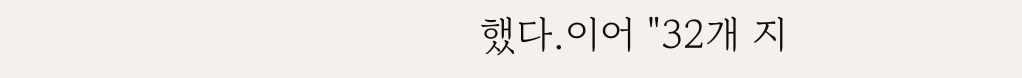했다.이어 "32개 지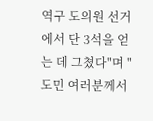역구 도의원 선거에서 단 3석을 얻는 데 그쳤다"며 "도민 여러분께서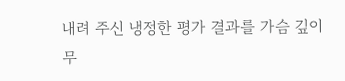내려 주신 냉정한 평가 결과를 가슴 깊이 무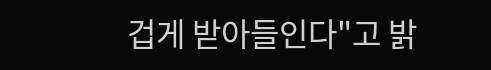겁게 받아들인다"고 밝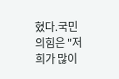혔다.국민의힘은 "저희가 많이